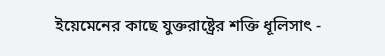ইয়েমেনের কাছে যুক্তরাষ্ট্রের শক্তি ধূলিসাৎ -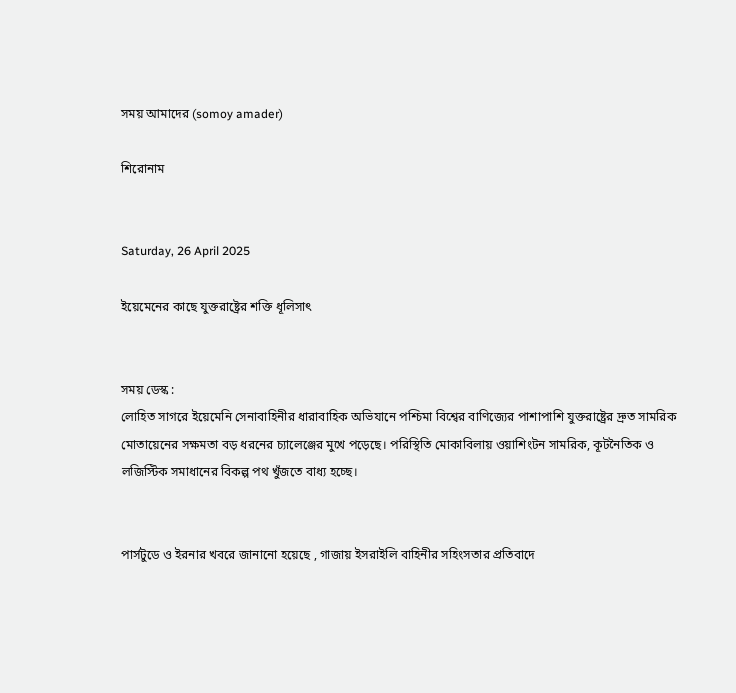সময় আমাদের (somoy amader)

শিরোনাম


Saturday, 26 April 2025

ইয়েমেনের কাছে যুক্তরাষ্ট্রের শক্তি ধূলিসাৎ


সময় ডেস্ক :
লোহিত সাগরে ইয়েমেনি সেনাবাহিনীর ধারাবাহিক অভিযানে পশ্চিমা বিশ্বের বাণিজ্যের পাশাপাশি যুক্তরাষ্ট্রের দ্রুত সামরিক মোতায়েনের সক্ষমতা বড় ধরনের চ্যালেঞ্জের মুখে পড়েছে। পরিস্থিতি মোকাবিলায় ওয়াশিংটন সামরিক, কূটনৈতিক ও লজিস্টিক সমাধানের বিকল্প পথ খুঁজতে বাধ্য হচ্ছে।


পার্সটুডে ও ইরনার খবরে জানানো হয়েছে , গাজায় ইসরাইলি বাহিনীর সহিংসতার প্রতিবাদে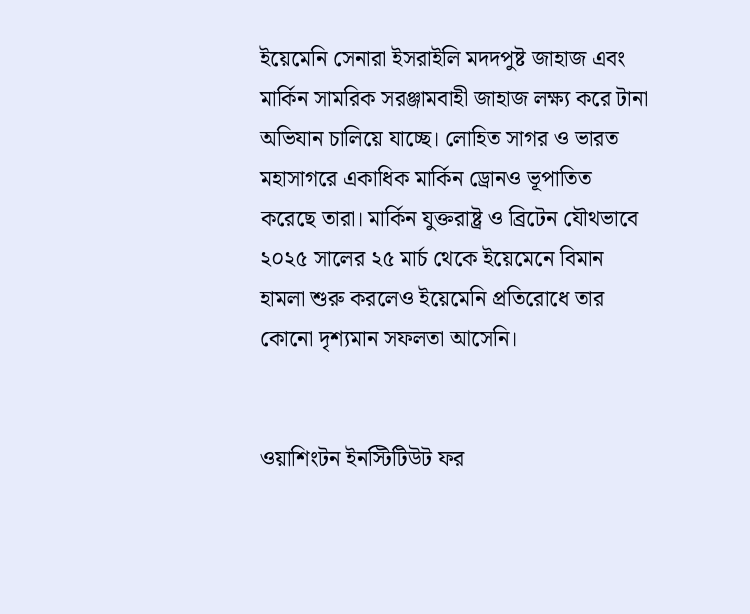ইয়েমেনি সেনারা ইসরাইলি মদদপুষ্ট জাহাজ এবং মার্কিন সামরিক সরঞ্জামবাহী জাহাজ লক্ষ্য করে টানা অভিযান চালিয়ে যাচ্ছে। লোহিত সাগর ও ভারত মহাসাগরে একাধিক মার্কিন ড্রোনও ভূপাতিত করেছে তারা। মার্কিন যুক্তরাষ্ট্র ও ব্রিটেন যৌথভাবে ২০২৫ সালের ২৫ মার্চ থেকে ইয়েমেনে বিমান হামলা শুরু করলেও ইয়েমেনি প্রতিরোধে তার কোনো দৃশ্যমান সফলতা আসেনি।


ওয়াশিংটন ইনস্টিটিউট ফর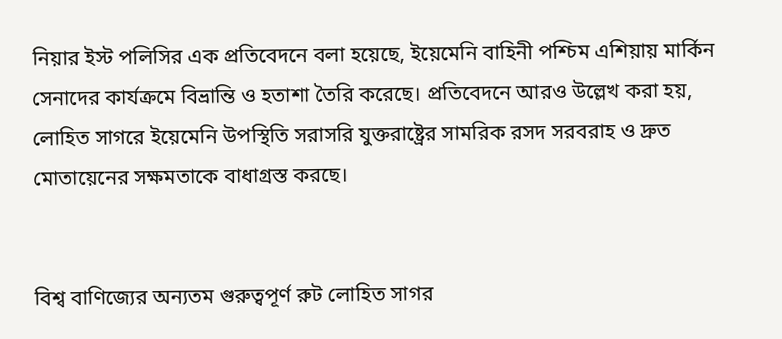নিয়ার ইস্ট পলিসির এক প্রতিবেদনে বলা হয়েছে, ইয়েমেনি বাহিনী পশ্চিম এশিয়ায় মার্কিন সেনাদের কার্যক্রমে বিভ্রান্তি ও হতাশা তৈরি করেছে। প্রতিবেদনে আরও উল্লেখ করা হয়, লোহিত সাগরে ইয়েমেনি উপস্থিতি সরাসরি যুক্তরাষ্ট্রের সামরিক রসদ সরবরাহ ও দ্রুত মোতায়েনের সক্ষমতাকে বাধাগ্রস্ত করছে।


বিশ্ব বাণিজ্যের অন্যতম গুরুত্বপূর্ণ রুট লোহিত সাগর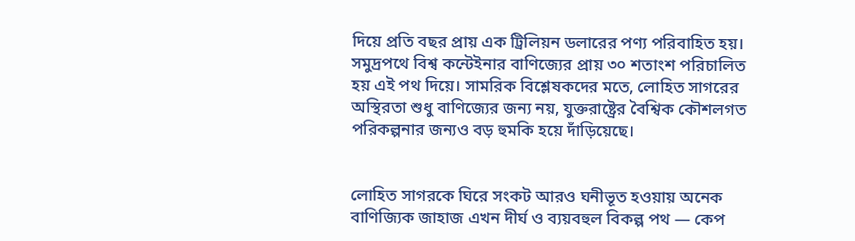দিয়ে প্রতি বছর প্রায় এক ট্রিলিয়ন ডলারের পণ্য পরিবাহিত হয়। সমুদ্রপথে বিশ্ব কন্টেইনার বাণিজ্যের প্রায় ৩০ শতাংশ পরিচালিত হয় এই পথ দিয়ে। সামরিক বিশ্লেষকদের মতে, লোহিত সাগরের অস্থিরতা শুধু বাণিজ্যের জন্য নয়, যুক্তরাষ্ট্রের বৈশ্বিক কৌশলগত পরিকল্পনার জন্যও বড় হুমকি হয়ে দাঁড়িয়েছে।


লোহিত সাগরকে ঘিরে সংকট আরও ঘনীভূত হওয়ায় অনেক বাণিজ্যিক জাহাজ এখন দীর্ঘ ও ব্যয়বহুল বিকল্প পথ — কেপ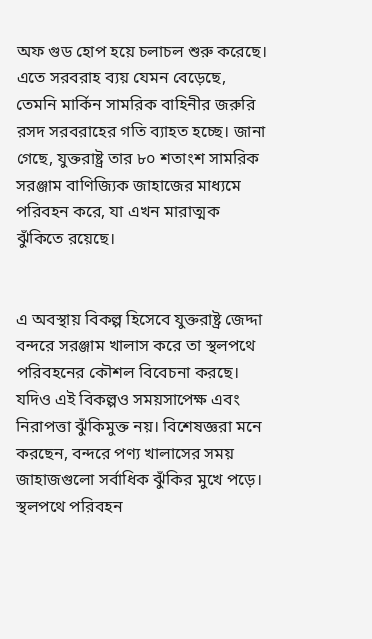অফ গুড হোপ হয়ে চলাচল শুরু করেছে। এতে সরবরাহ ব্যয় যেমন বেড়েছে, তেমনি মার্কিন সামরিক বাহিনীর জরুরি রসদ সরবরাহের গতি ব্যাহত হচ্ছে। জানা গেছে, যুক্তরাষ্ট্র তার ৮০ শতাংশ সামরিক সরঞ্জাম বাণিজ্যিক জাহাজের মাধ্যমে পরিবহন করে, যা এখন মারাত্মক ঝুঁকিতে রয়েছে।


এ অবস্থায় বিকল্প হিসেবে যুক্তরাষ্ট্র জেদ্দা বন্দরে সরঞ্জাম খালাস করে তা স্থলপথে পরিবহনের কৌশল বিবেচনা করছে। যদিও এই বিকল্পও সময়সাপেক্ষ এবং নিরাপত্তা ঝুঁকিমুক্ত নয়। বিশেষজ্ঞরা মনে করছেন, বন্দরে পণ্য খালাসের সময় জাহাজগুলো সর্বাধিক ঝুঁকির মুখে পড়ে। স্থলপথে পরিবহন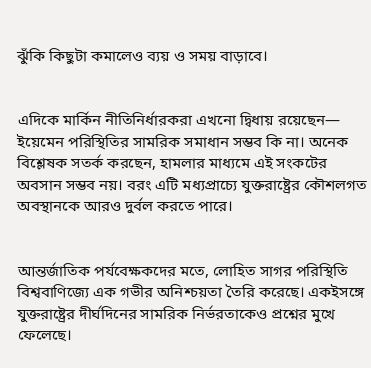ঝুঁকি কিছুটা কমালেও ব্যয় ও সময় বাড়াবে।


এদিকে মার্কিন নীতিনির্ধারকরা এখনো দ্বিধায় রয়েছেন— ইয়েমেন পরিস্থিতির সামরিক সমাধান সম্ভব কি না। অনেক বিশ্লেষক সতর্ক করছেন, হামলার মাধ্যমে এই সংকটের অবসান সম্ভব নয়। বরং এটি মধ্যপ্রাচ্যে যুক্তরাষ্ট্রের কৌশলগত অবস্থানকে আরও দুর্বল করতে পারে।


আন্তর্জাতিক পর্যবেক্ষকদের মতে, লোহিত সাগর পরিস্থিতি বিশ্ববাণিজ্যে এক গভীর অনিশ্চয়তা তৈরি করেছে। একইসঙ্গে যুক্তরাষ্ট্রের দীর্ঘদিনের সামরিক নির্ভরতাকেও প্রশ্নের মুখে ফেলেছে।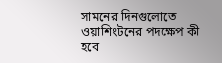সামনের দিনগুলোতে ওয়াশিংটনের পদক্ষেপ কী হবে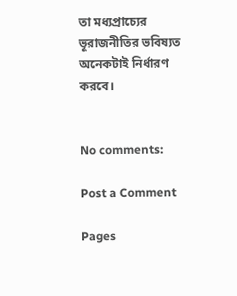তা মধ্যপ্রাচ্যের ভূরাজনীতির ভবিষ্যত অনেকটাই নির্ধারণ করবে।


No comments:

Post a Comment

Pages